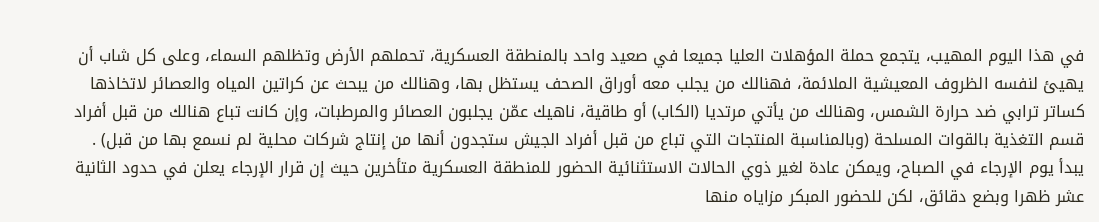في هذا اليوم المهيب، يتجمع حملة المؤهلات العليا جميعا في صعيد واحد بالمنطقة العسكرية، تحملهم الأرض وتظلهم السماء، وعلى كل شاب أن يهيئ لنفسه الظروف المعيشية الملائمة، فهنالك من يجلب معه أوراق الصحف يستظل بها، وهنالك من يبحث عن كراتين المياه والعصائر لاتخاذها كساتر ترابي ضد حرارة الشمس، وهنالك من يأتي مرتديا (الكاب) أو طاقية، ناهيك عمّن يجلبون العصائر والمرطبات، وإن كانت تباع هنالك من قبل أفراد قسم التغذية بالقوات المسلحة (وبالمناسبة المنتجات التي تباع من قبل أفراد الجيش ستجدون أنها من إنتاج شركات محلية لم نسمع بها من قبل) .
يبدأ يوم الإرجاء في الصباح، ويمكن عادة لغير ذوي الحالات الاستثنائية الحضور للمنطقة العسكرية متأخرين حيث إن قرار الإرجاء يعلن في حدود الثانية عشر ظهرا وبضع دقائق، لكن للحضور المبكر مزاياه منها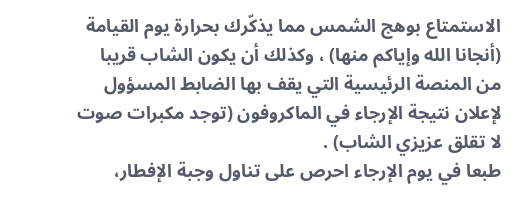الاستمتاع بوهج الشمس مما يذكّرك بحرارة يوم القيامة (أنجانا الله وإياكم منها) ، وكذلك أن يكون الشاب قريبا من المنصة الرئيسية التي يقف بها الضابط المسؤول لإعلان نتيجة الإرجاء في الماكروفون (توجد مكبرات صوت لا تقلق عزيزي الشاب) .
طبعا في يوم الإرجاء احرص على تناول وجبة الإفطار،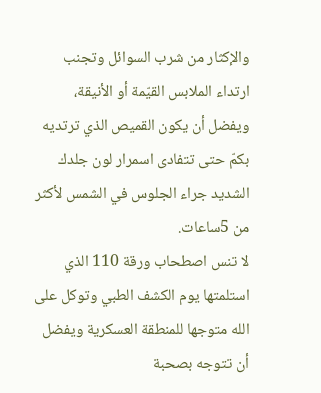والإكثار من شرب السوائل وتجنب ارتداء الملابس القيّمة أو الأنيقة، ويفضل أن يكون القميص الذي ترتديه بكمّ حتى تتفادى اسمرار لون جلدك الشديد جراء الجلوس في الشمس لأكثر من 5ساعات.
لا تنس اصطحاب ورقة 110 الذي استلمتها يوم الكشف الطبي وتوكل على الله متوجها للمنطقة العسكرية ويفضل أن تتوجه بصحبة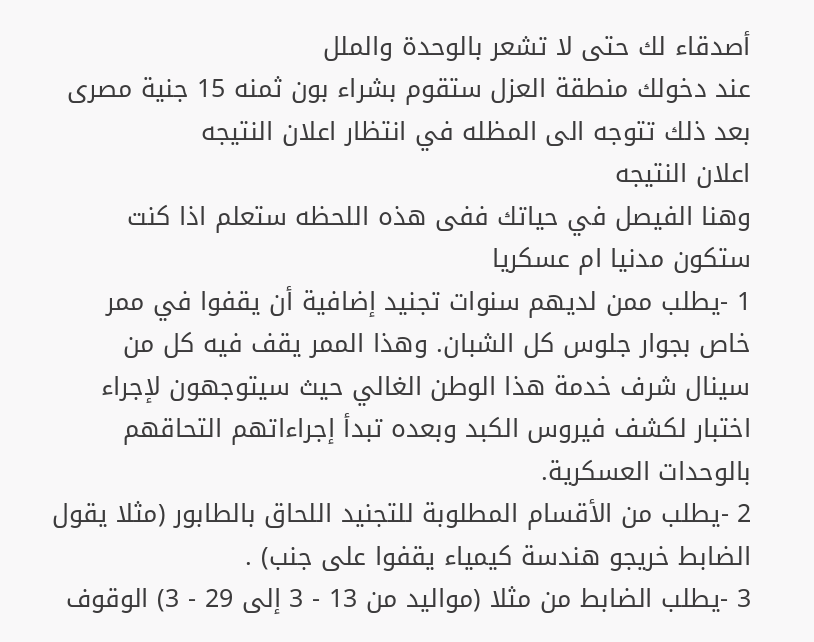أصدقاء لك حتى لا تشعر بالوحدة والملل
عند دخولك منطقة العزل ستقوم بشراء بون ثمنه 15 جنية مصرى بعد ذلك تتوجه الى المظله في انتظار اعلان النتيجه
اعلان النتيجه
وهنا الفيصل في حياتك ففى هذه اللحظه ستعلم اذا كنت ستكون مدنيا ام عسكريا
1 -يطلب ممن لديهم سنوات تجنيد إضافية أن يقفوا في ممر خاص بجوار جلوس كل الشبان. وهذا الممر يقف فيه كل من سينال شرف خدمة هذا الوطن الغالي حيث سيتوجهون لإجراء اختبار لكشف فيروس الكبد وبعده تبدأ إجراءاتهم التحاقهم بالوحدات العسكرية.
2 -يطلب من الأقسام المطلوبة للتجنيد اللحاق بالطابور (مثلا يقول الضابط خريجو هندسة كيمياء يقفوا على جنب) .
3 -يطلب الضابط من مثلا (مواليد من 13 - 3 إلى 29 - 3) الوقوف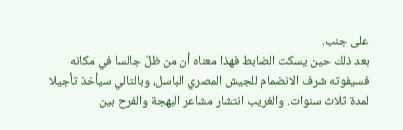على جنب.
بعد ذلك حين يسكت الضابط فهذا معناه أن من ظلّ جالسا في مكانه فسيفوته شرف الانضمام للجيش المصري الباسل، وبالتالي سيأخذ تأجيلا لمدة ثلاث سنوات. والغريب انتشار مشاعر البهجة والفرح بين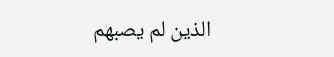الذين لم يصبهم